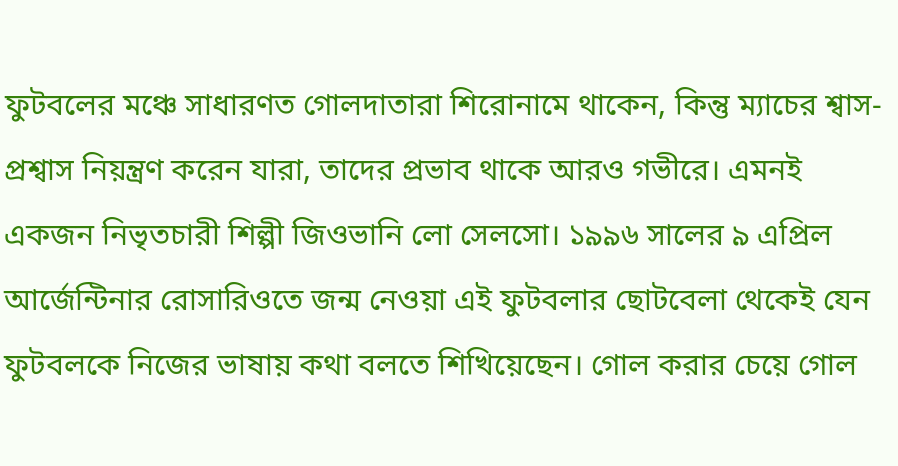ফুটবলের মঞ্চে সাধারণত গোলদাতারা শিরোনামে থাকেন, কিন্তু ম্যাচের শ্বাস-প্রশ্বাস নিয়ন্ত্রণ করেন যারা, তাদের প্রভাব থাকে আরও গভীরে। এমনই একজন নিভৃতচারী শিল্পী জিওভানি লো সেলসো। ১৯৯৬ সালের ৯ এপ্রিল আর্জেন্টিনার রোসারিওতে জন্ম নেওয়া এই ফুটবলার ছোটবেলা থেকেই যেন ফুটবলকে নিজের ভাষায় কথা বলতে শিখিয়েছেন। গোল করার চেয়ে গোল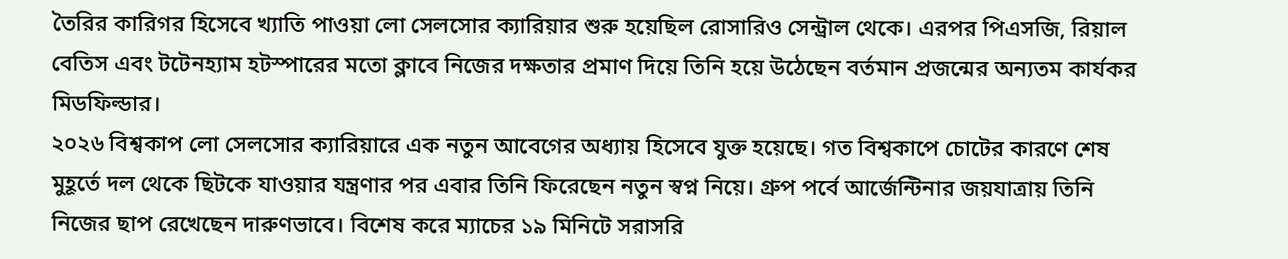তৈরির কারিগর হিসেবে খ্যাতি পাওয়া লো সেলসোর ক্যারিয়ার শুরু হয়েছিল রোসারিও সেন্ট্রাল থেকে। এরপর পিএসজি, রিয়াল বেতিস এবং টটেনহ্যাম হটস্পারের মতো ক্লাবে নিজের দক্ষতার প্রমাণ দিয়ে তিনি হয়ে উঠেছেন বর্তমান প্রজন্মের অন্যতম কার্যকর মিডফিল্ডার।
২০২৬ বিশ্বকাপ লো সেলসোর ক্যারিয়ারে এক নতুন আবেগের অধ্যায় হিসেবে যুক্ত হয়েছে। গত বিশ্বকাপে চোটের কারণে শেষ মুহূর্তে দল থেকে ছিটকে যাওয়ার যন্ত্রণার পর এবার তিনি ফিরেছেন নতুন স্বপ্ন নিয়ে। গ্রুপ পর্বে আর্জেন্টিনার জয়যাত্রায় তিনি নিজের ছাপ রেখেছেন দারুণভাবে। বিশেষ করে ম্যাচের ১৯ মিনিটে সরাসরি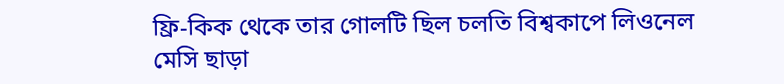ফ্রি-কিক থেকে তার গোলটি ছিল চলতি বিশ্বকাপে লিওনেল মেসি ছাড়া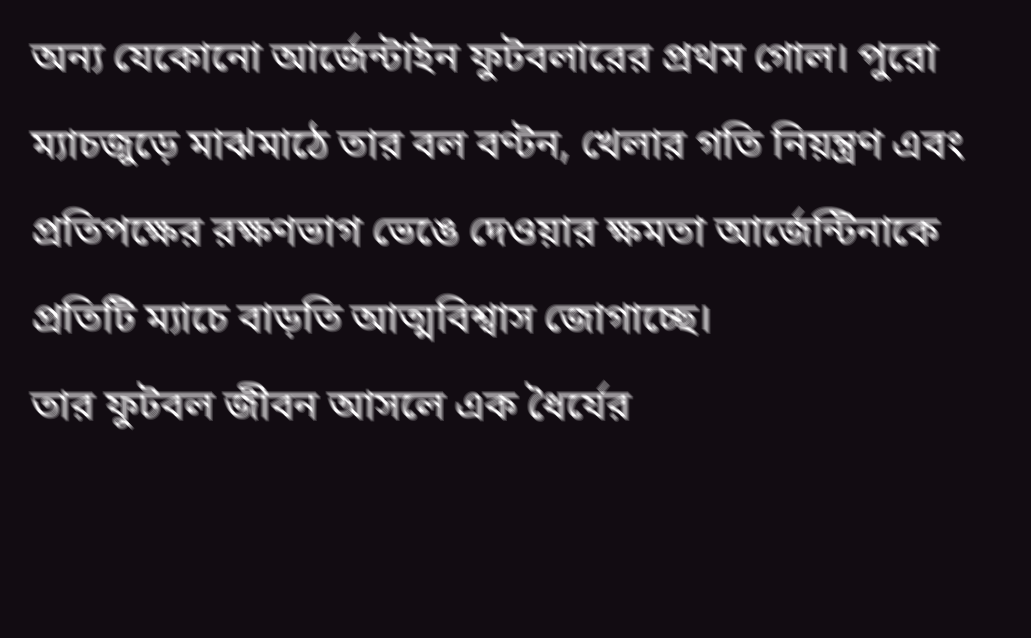অন্য যেকোনো আর্জেন্টাইন ফুটবলারের প্রথম গোল। পুরো ম্যাচজুড়ে মাঝমাঠে তার বল বণ্টন, খেলার গতি নিয়ন্ত্রণ এবং প্রতিপক্ষের রক্ষণভাগ ভেঙে দেওয়ার ক্ষমতা আর্জেন্টিনাকে প্রতিটি ম্যাচে বাড়তি আত্মবিশ্বাস জোগাচ্ছে।
তার ফুটবল জীবন আসলে এক ধৈর্যের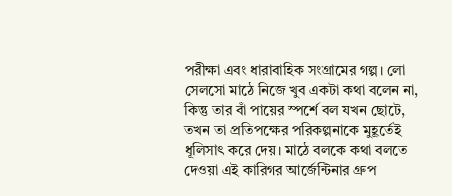পরীক্ষা এবং ধারাবাহিক সংগ্রামের গল্প। লো সেলসো মাঠে নিজে খুব একটা কথা বলেন না, কিন্তু তার বাঁ পায়ের স্পর্শে বল যখন ছোটে, তখন তা প্রতিপক্ষের পরিকল্পনাকে মুহূর্তেই ধূলিসাৎ করে দেয়। মাঠে বলকে কথা বলতে দেওয়া এই কারিগর আর্জেন্টিনার গ্রুপ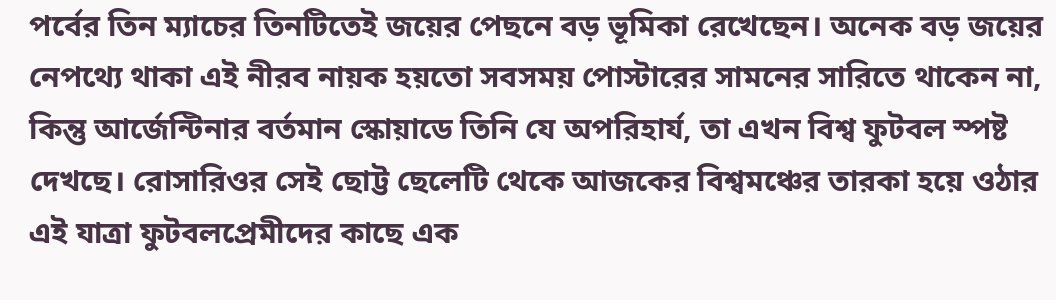পর্বের তিন ম্যাচের তিনটিতেই জয়ের পেছনে বড় ভূমিকা রেখেছেন। অনেক বড় জয়ের নেপথ্যে থাকা এই নীরব নায়ক হয়তো সবসময় পোস্টারের সামনের সারিতে থাকেন না, কিন্তু আর্জেন্টিনার বর্তমান স্কোয়াডে তিনি যে অপরিহার্য, তা এখন বিশ্ব ফুটবল স্পষ্ট দেখছে। রোসারিওর সেই ছোট্ট ছেলেটি থেকে আজকের বিশ্বমঞ্চের তারকা হয়ে ওঠার এই যাত্রা ফুটবলপ্রেমীদের কাছে এক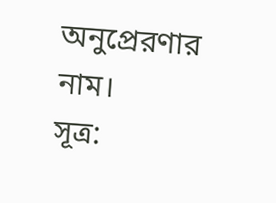অনুপ্রেরণার নাম।
সূত্র: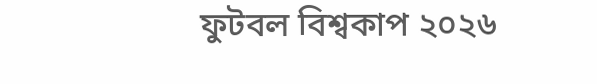ফুটবল বিশ্বকাপ ২০২৬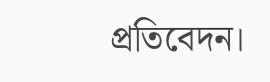প্রতিবেদন।